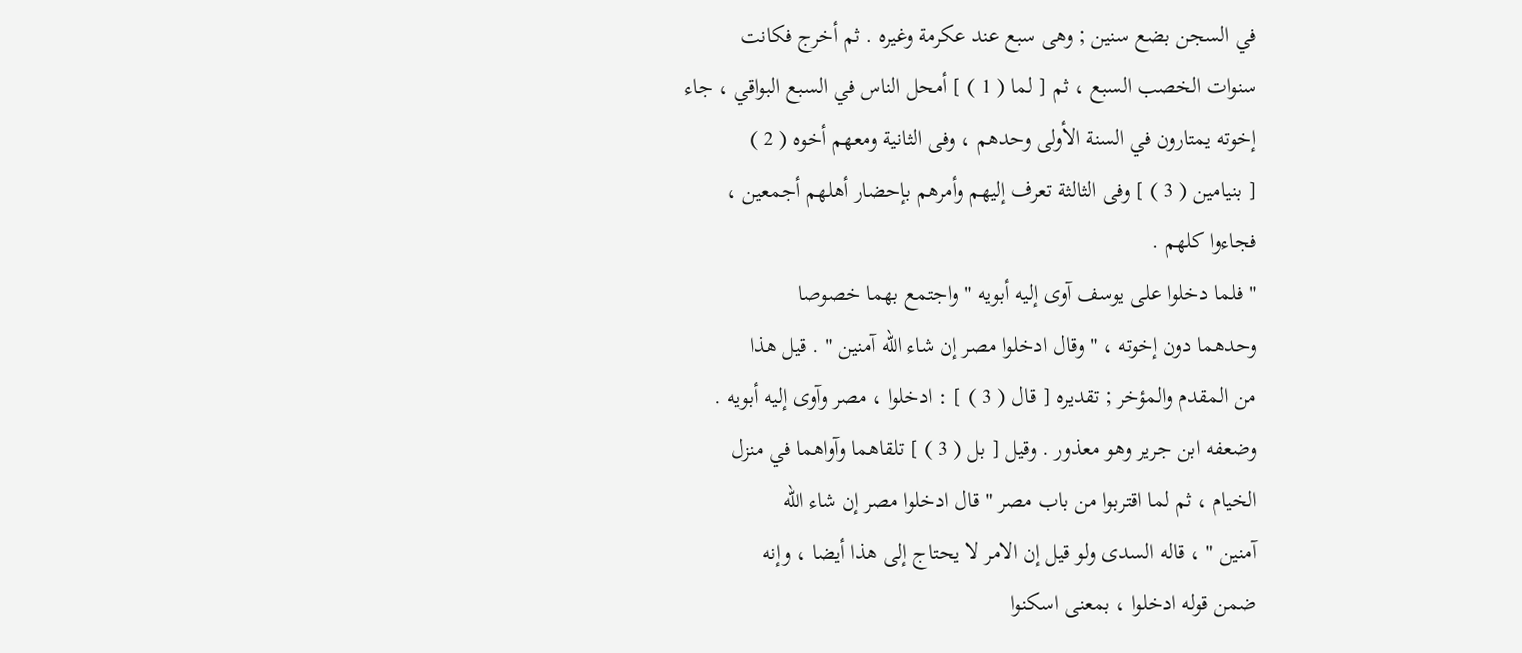في السجن بضع سنين ; وهى سبع عند عكرمة وغيره . ثم أخرج فكانت
سنوات الخصب السبع ، ثم [ لما ( 1 ) ] أمحل الناس في السبع البواقي ، جاء
إخوته يمتارون في السنة الأولى وحدهم ، وفى الثانية ومعهم أخوه ( 2 )
[ بنيامين ( 3 ) ] وفى الثالثة تعرف إليهم وأمرهم بإحضار أهلهم أجمعين ،
فجاءوا كلهم .
" فلما دخلوا على يوسف آوى إليه أبويه " واجتمع بهما خصوصا
وحدهما دون إخوته ، " وقال ادخلوا مصر إن شاء الله آمنين " . قيل هذا
من المقدم والمؤخر ; تقديره [ قال ( 3 ) ] : ادخلوا ، مصر وآوى إليه أبويه .
وضعفه ابن جرير وهو معذور . وقيل [ بل ( 3 ) ] تلقاهما وآواهما في منزل
الخيام ، ثم لما اقتربوا من باب مصر " قال ادخلوا مصر إن شاء الله
آمنين " ، قاله السدى ولو قيل إن الامر لا يحتاج إلى هذا أيضا ، وإنه
ضمن قوله ادخلوا ، بمعنى اسكنوا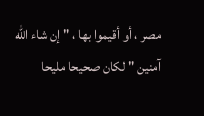مصر ، أو أقيموا بها ، " إن شاء الله
آمنين " لكان صحيحا مليحا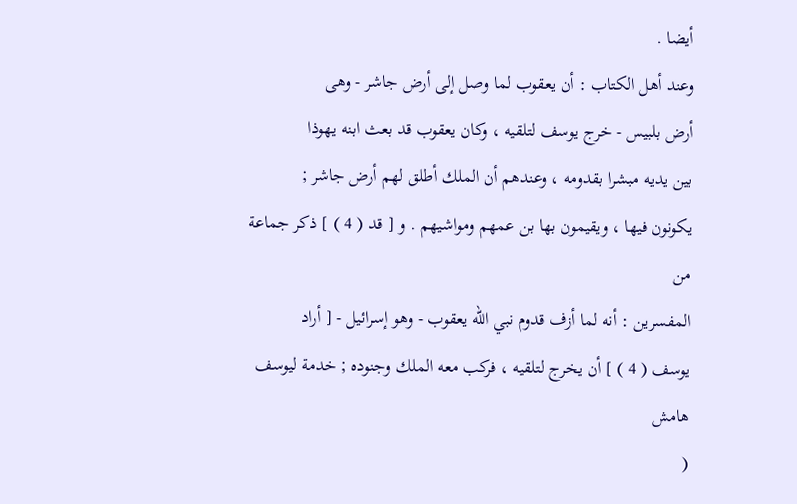أيضا .
وعند أهل الكتاب : أن يعقوب لما وصل إلى أرض جاشر - وهى
أرض بلبيس - خرج يوسف لتلقيه ، وكان يعقوب قد بعث ابنه يهوذا
بين يديه مبشرا بقدومه ، وعندهم أن الملك أطلق لهم أرض جاشر ;
يكونون فيها ، ويقيمون بها بن عمهم ومواشيهم . و [ قد ( 4 ) ] ذكر جماعة من
المفسرين : أنه لما أزف قدوم نبي الله يعقوب - وهو إسرائيل - [ أراد
يوسف ( 4 ) ] أن يخرج لتلقيه ، فركب معه الملك وجنوده ; خدمة ليوسف
هامش
(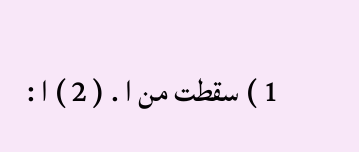1 ) سقطت من ا . ( 2 ) ا :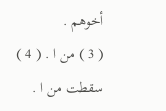أخوهم .
( 3 ) من ا . ( 4 ) سقطت من ا .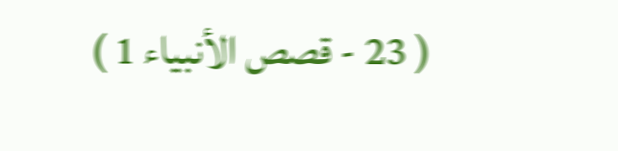( 23 - قصص الأنبياء 1 )